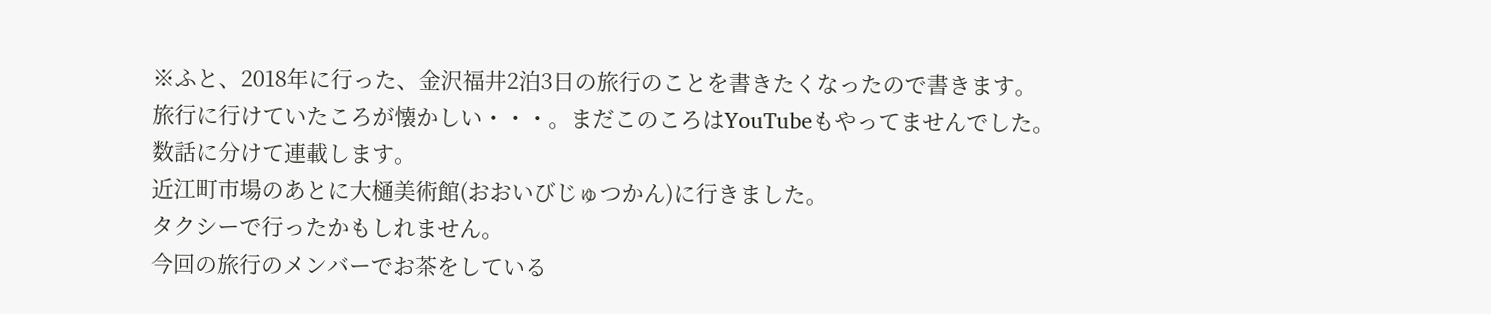※ふと、2018年に行った、金沢福井2泊3日の旅行のことを書きたくなったので書きます。
旅行に行けていたころが懐かしい・・・。まだこのころはYouTubeもやってませんでした。
数話に分けて連載します。
近江町市場のあとに大樋美術館(おおいびじゅつかん)に行きました。
タクシーで行ったかもしれません。
今回の旅行のメンバーでお茶をしている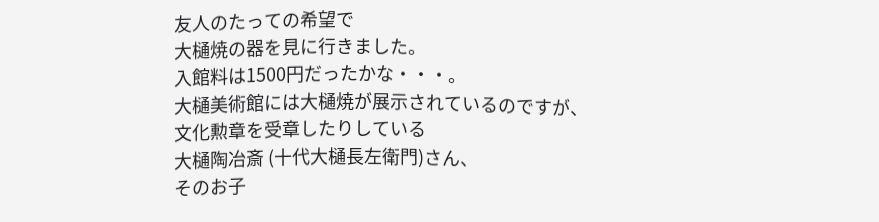友人のたっての希望で
大樋焼の器を見に行きました。
入館料は1500円だったかな・・・。
大樋美術館には大樋焼が展示されているのですが、
文化勲章を受章したりしている
大樋陶冶斎 (十代大樋長左衛門)さん、
そのお子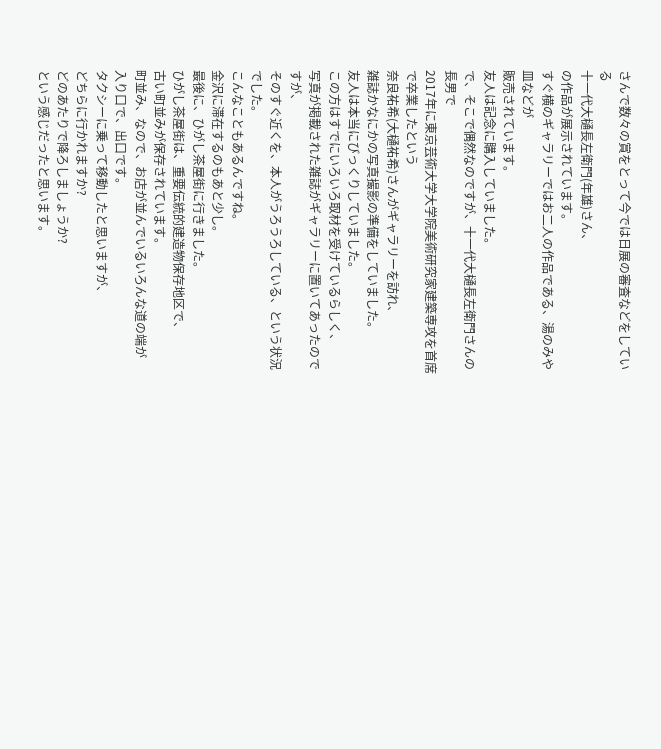さんで数々の賞をとって今では日展の審査などをしている
十一代大樋長左衛門(年雄)さん、
の作品が展示されています。
すぐ横のギャラリーではお二人の作品である、湯のみや皿などが
販売されています。
友人は記念に購入していました。
で、そこで偶然なのですが、十一代大樋長左衛門さんの長男で
2017年に東京芸術大学大学院美術研究家建築専攻を首席で卒業したという
奈良祐希(大樋祐希)さんがギャラリーを訪れ、
雑誌かなにかの写真撮影の準備をしていました。
友人は本当にびっくりしていました。
この方はすでにいろいろ取材を受けているらしく、
写真が掲載された雑誌がギャラリーに置いてあったのですが、
そのすぐ近くを、本人がうろうろしている、という状況でした。
こんなこともあるんですね。
金沢に滞在するのもあと少し。
最後に、ひがし茶屋街に行きました。
ひがし茶屋街は、重要伝統的建造物保存地区で、
古い町並みが保存されています。
町並み、なので、お店が並んでいるいろんな道の端が
入り口で、出口です。
タクシーに乗って移動したと思いますが、
どちらに行かれますか?
どのあたりで降ろしましょうか?
という感じだったと思います。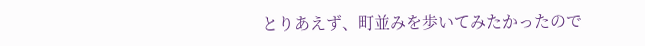とりあえず、町並みを歩いてみたかったので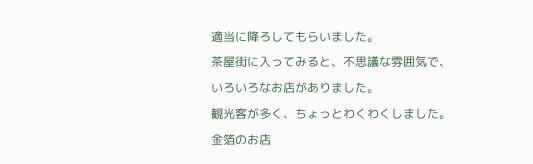適当に降ろしてもらいました。
茶屋街に入ってみると、不思議な雰囲気で、
いろいろなお店がありました。
観光客が多く、ちょっとわくわくしました。
金箔のお店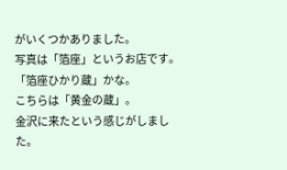がいくつかありました。
写真は「箔座」というお店です。「箔座ひかり蔵」かな。
こちらは「黄金の蔵」。
金沢に来たという感じがしました。